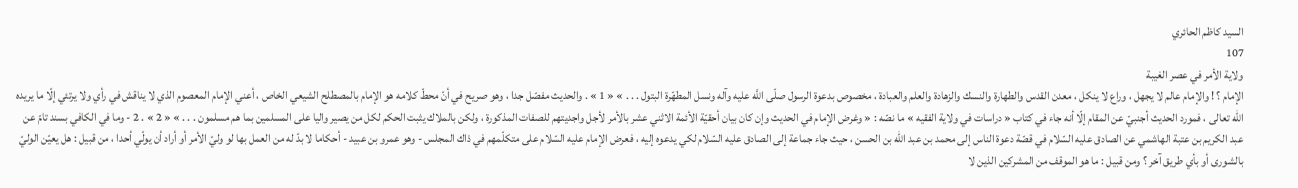السيد كاظم الحائري
107
ولاية الأمر في عصر الغيبة
الإمام ؟ ! والإمام عالم لا يجهل ، وراع لا ينكل ، معدن القدس والطهارة والنسك والزهادة والعلم والعبادة ، مخصوص بدعوة الرسول صلّى اللَّه عليه وآله ونسل المطهّرة البتول . . . » « 1 » . والحديث مفصّل جدا ، وهو صريح في أنّ محطّ كلامه هو الإمام بالمصطلح الشيعي الخاص ، أعني الإمام المعصوم الذي لا يناقش في رأي ولا يرتئي إلّا ما يريده اللّه تعالى ، فمورد الحديث أجنبيّ عن المقام إلّا أنه جاء في كتاب « دراسات في ولاية الفقيه » ما نصّه : « وغرض الإمام في الحديث وإن كان بيان أحقيّة الأئمة الاثني عشر بالأمر لأجل واجديتهم للصفات المذكورة ، ولكن بالملاك يثبت الحكم لكل من يصير واليا على المسلمين بما هم مسلمون . . . » « 2 » . 2 - وما في الكافي بسند تامّ عن عبد الكريم بن عتبة الهاشمي عن الصادق عليه السّلام في قصّة دعوة الناس إلى محمد بن عبد اللّه بن الحسن ، حيث جاء جماعة إلى الصادق عليه السّلام لكي يدعوه إليه ، فعرض الإمام عليه السّلام على متكلّمهم في ذاك المجلس - وهو عمرو بن عبيد - أحكاما لا بدّ له من العمل بها لو وليّ الأمر أو أراد أن يولّي أحدا ، من قبيل : هل يعيّن الوليّ بالشورى أو بأي طريق آخر ؟ ومن قبيل : ما هو الموقف من المشركين الذين لا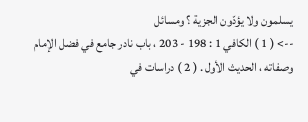يسلمون ولا يؤدّون الجزية ؟ ومسائل
--> ( 1 ) الكافي 1 : 198 - 203 ، باب نادر جامع في فضل الإمام وصفاته ، الحديث الأول . ( 2 ) دراسات في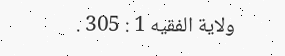ولاية الفقيه 1 : 305 .